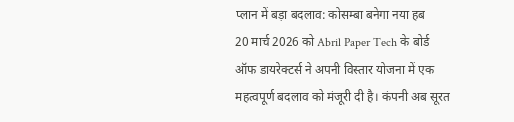प्लान में बड़ा बदलाव: कोसम्बा बनेगा नया हब
20 मार्च 2026 को Abril Paper Tech के बोर्ड ऑफ डायरेक्टर्स ने अपनी विस्तार योजना में एक महत्वपूर्ण बदलाव को मंजूरी दी है। कंपनी अब सूरत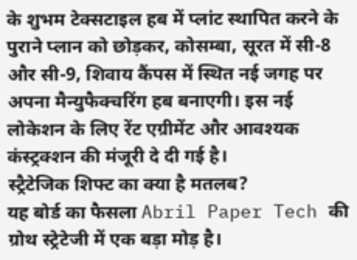के शुभम टेक्सटाइल हब में प्लांट स्थापित करने के पुराने प्लान को छोड़कर, कोसम्बा, सूरत में सी-8 और सी-9, शिवाय कैंपस में स्थित नई जगह पर अपना मैन्युफैक्चरिंग हब बनाएगी। इस नई लोकेशन के लिए रेंट एग्रीमेंट और आवश्यक कंस्ट्रक्शन की मंजूरी दे दी गई है।
स्ट्रैटेजिक शिफ्ट का क्या है मतलब?
यह बोर्ड का फैसला Abril Paper Tech की ग्रोथ स्ट्रेटेजी में एक बड़ा मोड़ है।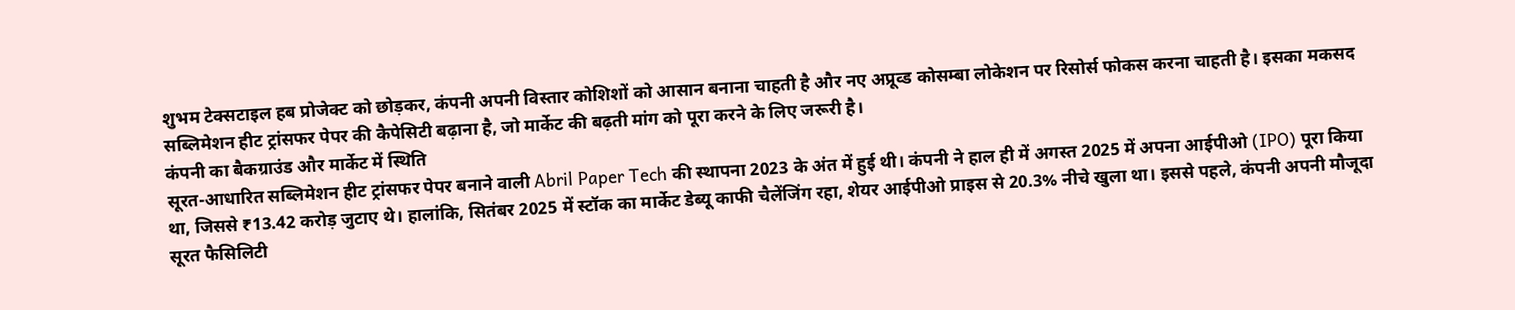शुभम टेक्सटाइल हब प्रोजेक्ट को छोड़कर, कंपनी अपनी विस्तार कोशिशों को आसान बनाना चाहती है और नए अप्रूव्ड कोसम्बा लोकेशन पर रिसोर्स फोकस करना चाहती है। इसका मकसद सब्लिमेशन हीट ट्रांसफर पेपर की कैपेसिटी बढ़ाना है, जो मार्केट की बढ़ती मांग को पूरा करने के लिए जरूरी है।
कंपनी का बैकग्राउंड और मार्केट में स्थिति
सूरत-आधारित सब्लिमेशन हीट ट्रांसफर पेपर बनाने वाली Abril Paper Tech की स्थापना 2023 के अंत में हुई थी। कंपनी ने हाल ही में अगस्त 2025 में अपना आईपीओ (IPO) पूरा किया था, जिससे ₹13.42 करोड़ जुटाए थे। हालांकि, सितंबर 2025 में स्टॉक का मार्केट डेब्यू काफी चैलेंजिंग रहा, शेयर आईपीओ प्राइस से 20.3% नीचे खुला था। इससे पहले, कंपनी अपनी मौजूदा सूरत फैसिलिटी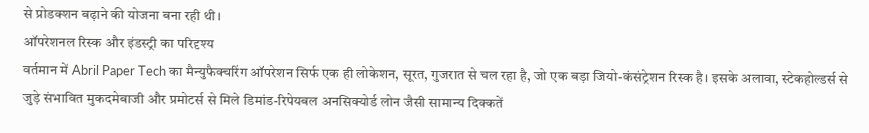से प्रोडक्शन बढ़ाने की योजना बना रही थी।
ऑपरेशनल रिस्क और इंडस्ट्री का परिदृश्य
वर्तमान में Abril Paper Tech का मैन्युफैक्चरिंग ऑपरेशन सिर्फ एक ही लोकेशन, सूरत, गुजरात से चल रहा है, जो एक बड़ा जियो-कंसंट्रेशन रिस्क है। इसके अलावा, स्टेकहोल्डर्स से जुड़े संभावित मुकदमेबाजी और प्रमोटर्स से मिले डिमांड-रिपेयबल अनसिक्योर्ड लोन जैसी सामान्य दिक्कतें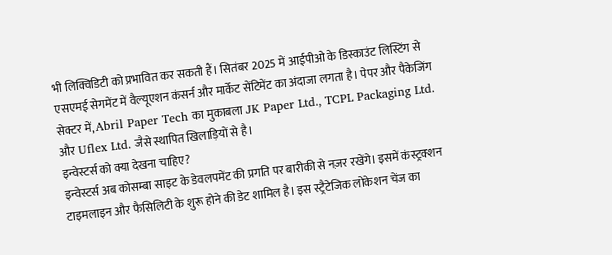भी लिक्विडिटी को प्रभावित कर सकती हैं। सितंबर 2025 में आईपीओ के डिस्काउंट लिस्टिंग से एसएमई सेगमेंट में वैल्यूएशन कंसर्न और मार्केट सेंटिमेंट का अंदाजा लगता है। पेपर और पैकेजिंग सेक्टर में, Abril Paper Tech का मुकाबला JK Paper Ltd., TCPL Packaging Ltd. और Uflex Ltd. जैसे स्थापित खिलाड़ियों से है।
इन्वेस्टर्स को क्या देखना चाहिए?
इन्वेस्टर्स अब कोसम्बा साइट के डेवलपमेंट की प्रगति पर बारीकी से नज़र रखेंगे। इसमें कंस्ट्रक्शन टाइमलाइन और फैसिलिटी के शुरू होने की डेट शामिल है। इस स्ट्रैटेजिक लोकेशन चेंज का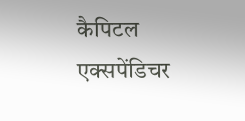कैपिटल एक्सपेंडिचर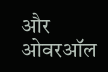और ओवरऑल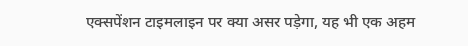एक्सपेंशन टाइमलाइन पर क्या असर पड़ेगा, यह भी एक अहम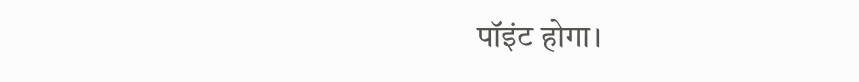पॉइंट होगा।